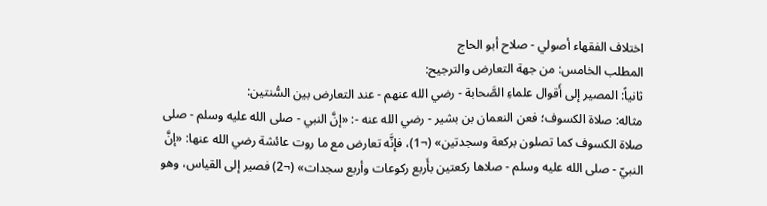اختلاف الفقهاء أصولي - صلاح أبو الحاج
المطلب الخامس: من جهة التعارض والترجيح:
ثانياً: المصير إلى أَقوال علماءِ الصَّحابة - رضي الله عنهم - عند التعارض بين السُّنتين:
مثاله: صلاة الكسوف؛ فعن النعمان بن بشير - رضي الله عنه -: «إنَّ النبي - صلى الله عليه وسلم - صلى صلاة الكسوف كما تصلون بركعة وسجدتين» (¬1)، فإنَّه تعارض مع ما روت عائشة رضي الله عنها: «إنَّ النبيّ - صلى الله عليه وسلم - صلاها ركعتين بأَربع ركوعات وأربع سجدات» (¬2) فصير إلى القياس، وهو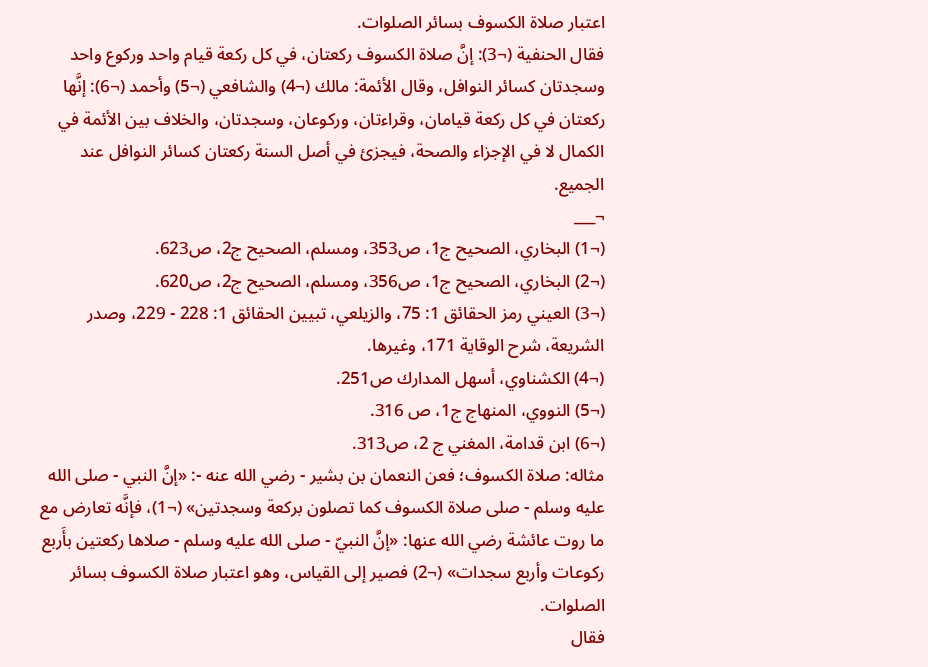اعتبار صلاة الكسوف بسائر الصلوات.
فقال الحنفية (¬3): إنَّ صلاة الكسوف ركعتان، في كل ركعة قيام واحد وركوع واحد وسجدتان كسائر النوافل، وقال الأئمة: مالك (¬4) والشافعي (¬5) وأحمد (¬6): إنَّها ركعتان في كل ركعة قيامان، وقراءتان، وركوعان، وسجدتان، والخلاف بين الأئمة في الكمال لا في الإجزاء والصحة، فيجزئ في أصل السنة ركعتان كسائر النوافل عند الجميع.
¬___
(¬1) البخاري، الصحيح ج1، ص353، ومسلم، الصحيح ج2، ص623.
(¬2) البخاري، الصحيح ج1، ص356، ومسلم، الصحيح ج2، ص620.
(¬3) العيني رمز الحقائق 1: 75، والزيلعي، تبيين الحقائق 1: 228 - 229، وصدر الشريعة، شرح الوقاية 171، وغيرها.
(¬4) الكشناوي، أسهل المدارك ص251.
(¬5) النووي، المنهاج ج1، ص 316.
(¬6) ابن قدامة، المغني ج 2، ص313.
مثاله: صلاة الكسوف؛ فعن النعمان بن بشير - رضي الله عنه -: «إنَّ النبي - صلى الله عليه وسلم - صلى صلاة الكسوف كما تصلون بركعة وسجدتين» (¬1)، فإنَّه تعارض مع ما روت عائشة رضي الله عنها: «إنَّ النبيّ - صلى الله عليه وسلم - صلاها ركعتين بأَربع ركوعات وأربع سجدات» (¬2) فصير إلى القياس، وهو اعتبار صلاة الكسوف بسائر الصلوات.
فقال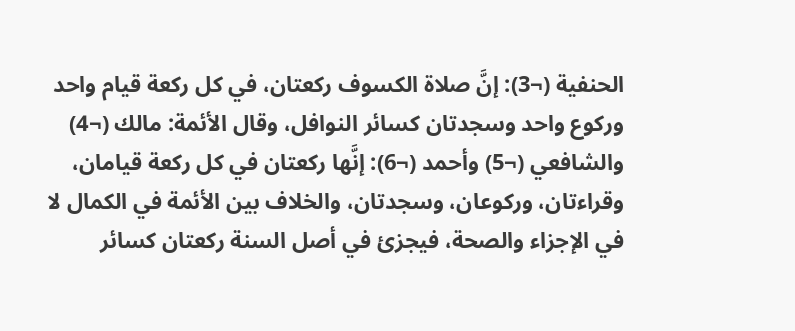الحنفية (¬3): إنَّ صلاة الكسوف ركعتان، في كل ركعة قيام واحد وركوع واحد وسجدتان كسائر النوافل، وقال الأئمة: مالك (¬4) والشافعي (¬5) وأحمد (¬6): إنَّها ركعتان في كل ركعة قيامان، وقراءتان، وركوعان، وسجدتان، والخلاف بين الأئمة في الكمال لا في الإجزاء والصحة، فيجزئ في أصل السنة ركعتان كسائر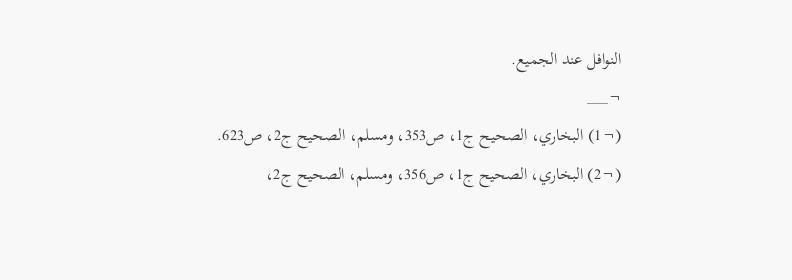النوافل عند الجميع.
¬___
(¬1) البخاري، الصحيح ج1، ص353، ومسلم، الصحيح ج2، ص623.
(¬2) البخاري، الصحيح ج1، ص356، ومسلم، الصحيح ج2،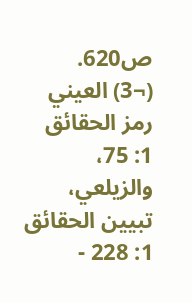ص620.
(¬3) العيني رمز الحقائق 1: 75، والزيلعي، تبيين الحقائق 1: 228 -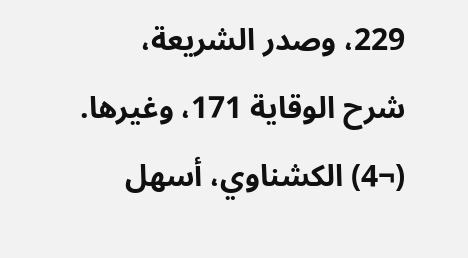229، وصدر الشريعة، شرح الوقاية 171، وغيرها.
(¬4) الكشناوي، أسهل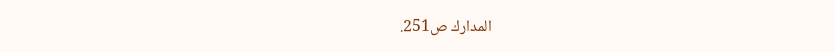المدارك ص251.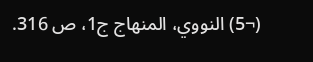(¬5) النووي، المنهاج ج1، ص 316.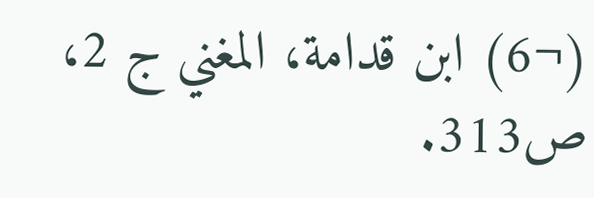(¬6) ابن قدامة، المغني ج 2، ص313.